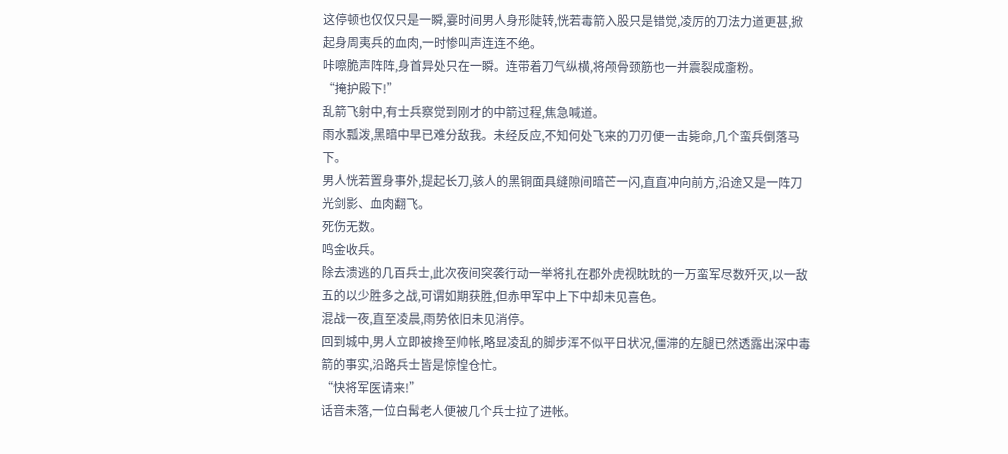这停顿也仅仅只是一瞬,霎时间男人身形陡转,恍若毒箭入股只是错觉,凌厉的刀法力道更甚,掀起身周夷兵的血肉,一时惨叫声连连不绝。
咔嚓脆声阵阵,身首异处只在一瞬。连带着刀气纵横,将颅骨颈筋也一并震裂成齑粉。
“掩护殿下!”
乱箭飞射中,有士兵察觉到刚才的中箭过程,焦急喊道。
雨水瓢泼,黑暗中早已难分敌我。未经反应,不知何处飞来的刀刃便一击毙命,几个蛮兵倒落马下。
男人恍若置身事外,提起长刀,骇人的黑铜面具缝隙间暗芒一闪,直直冲向前方,沿途又是一阵刀光剑影、血肉翻飞。
死伤无数。
鸣金收兵。
除去溃逃的几百兵士,此次夜间突袭行动一举将扎在郡外虎视眈眈的一万蛮军尽数歼灭,以一敌五的以少胜多之战,可谓如期获胜,但赤甲军中上下中却未见喜色。
混战一夜,直至凌晨,雨势依旧未见消停。
回到城中,男人立即被搀至帅帐,略显凌乱的脚步浑不似平日状况,僵滞的左腿已然透露出深中毒箭的事实,沿路兵士皆是惊惶仓忙。
“快将军医请来!”
话音未落,一位白髯老人便被几个兵士拉了进帐。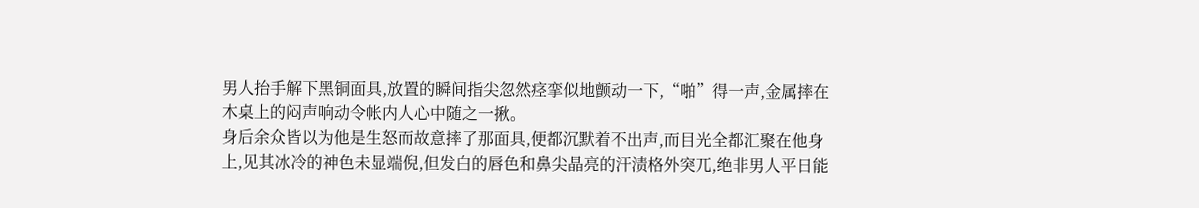男人抬手解下黑铜面具,放置的瞬间指尖忽然痉挛似地颤动一下,“啪”得一声,金属摔在木桌上的闷声响动令帐内人心中随之一揪。
身后余众皆以为他是生怒而故意摔了那面具,便都沉默着不出声,而目光全都汇聚在他身上,见其冰冷的神色未显端倪,但发白的唇色和鼻尖晶亮的汗渍格外突兀,绝非男人平日能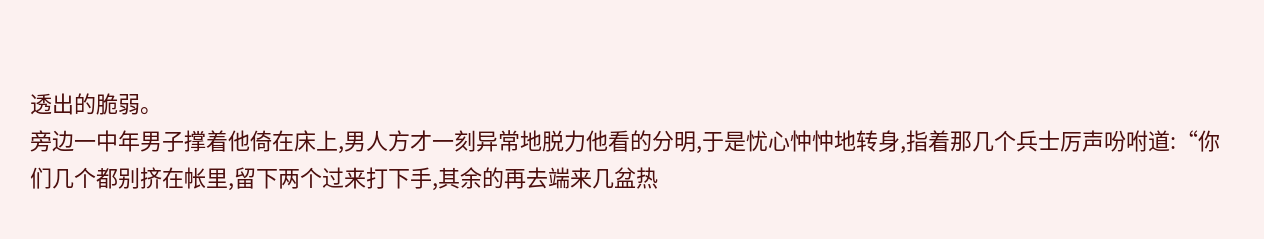透出的脆弱。
旁边一中年男子撑着他倚在床上,男人方才一刻异常地脱力他看的分明,于是忧心忡忡地转身,指着那几个兵士厉声吩咐道:“你们几个都别挤在帐里,留下两个过来打下手,其余的再去端来几盆热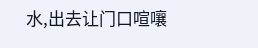水,出去让门口喧嚷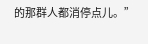的那群人都消停点儿。”